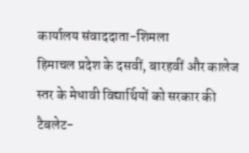कार्यालय संवाददाता-शिमला
हिमाचल प्रदेश के दसवीं, बारहवीं और कालेज स्तर के मेधावी विद्यार्थियों को सरकार की टैबलेट-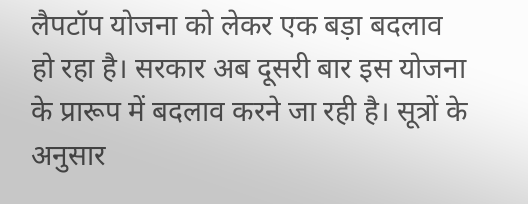लैपटॉप योजना को लेकर एक बड़ा बदलाव हो रहा है। सरकार अब दूसरी बार इस योजना के प्रारूप में बदलाव करने जा रही है। सूत्रों के अनुसार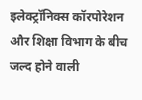इलेक्ट्रॉनिक्स कॉरपोरेशन और शिक्षा विभाग के बीच जल्द होने वाली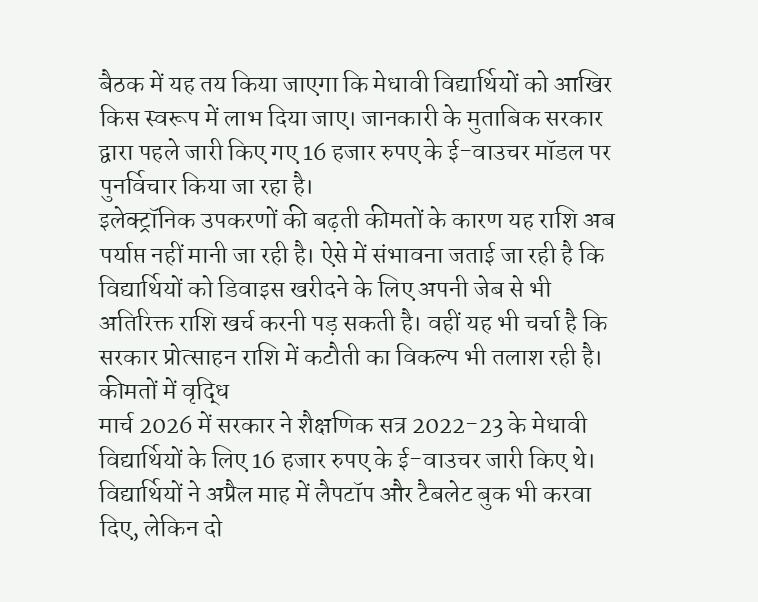बैठक में यह तय किया जाएगा कि मेधावी विद्यार्थियों को आखिर किस स्वरूप में लाभ दिया जाए। जानकारी के मुताबिक सरकार द्वारा पहले जारी किए गए 16 हजार रुपए के ई-वाउचर मॉडल पर पुनर्विचार किया जा रहा है।
इलेक्ट्रॉनिक उपकरणों की बढ़ती कीमतों के कारण यह राशि अब पर्याप्त नहीं मानी जा रही है। ऐसे में संभावना जताई जा रही है कि विद्यार्थियों को डिवाइस खरीदने के लिए अपनी जेब से भी अतिरिक्त राशि खर्च करनी पड़ सकती है। वहीं यह भी चर्चा है कि सरकार प्रोत्साहन राशि में कटौती का विकल्प भी तलाश रही है।
कीमतों में वृद्धि
मार्च 2026 में सरकार ने शैक्षणिक सत्र 2022-23 के मेधावी विद्यार्थियों के लिए 16 हजार रुपए के ई-वाउचर जारी किए थे। विद्यार्थियों ने अप्रैल माह में लैपटॉप और टैबलेट बुक भी करवा दिए, लेकिन दो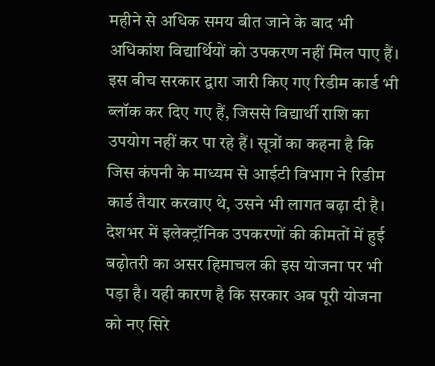महीने से अधिक समय बीत जाने के बाद भी अधिकांश विद्यार्थियों को उपकरण नहीं मिल पाए हैं। इस बीच सरकार द्वारा जारी किए गए रिडीम कार्ड भी ब्लॉक कर दिए गए हैं, जिससे विद्यार्थी राशि का उपयोग नहीं कर पा रहे हैं। सूत्रों का कहना है कि जिस कंपनी के माध्यम से आईटी विभाग ने रिडीम कार्ड तैयार करवाए थे, उसने भी लागत बढ़ा दी है। देशभर में इलेक्ट्रॉनिक उपकरणों की कीमतों में हुई बढ़ोतरी का असर हिमाचल की इस योजना पर भी पड़ा है। यही कारण है कि सरकार अब पूरी योजना को नए सिरे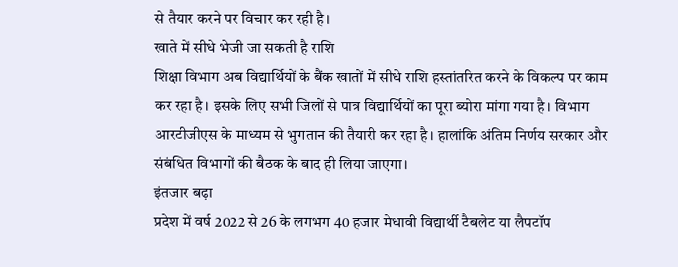से तैयार करने पर विचार कर रही है।
खाते में सीधे भेजी जा सकती है राशि
शिक्षा विभाग अब विद्यार्थियों के बैंक खातों में सीधे राशि हस्तांतरित करने के विकल्प पर काम कर रहा है। इसके लिए सभी जिलों से पात्र विद्यार्थियों का पूरा ब्योरा मांगा गया है। विभाग आरटीजीएस के माध्यम से भुगतान की तैयारी कर रहा है। हालांकि अंतिम निर्णय सरकार और संबंधित विभागों की बैठक के बाद ही लिया जाएगा।
इंतजार बढ़ा
प्रदेश में वर्ष 2022 से 26 के लगभग 40 हजार मेधावी विद्यार्थी टैबलेट या लैपटॉप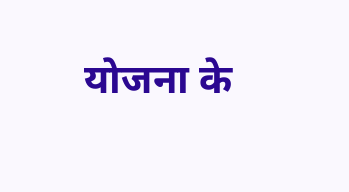योजना के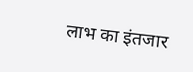लाभ का इंतजार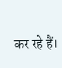कर रहे हैं।